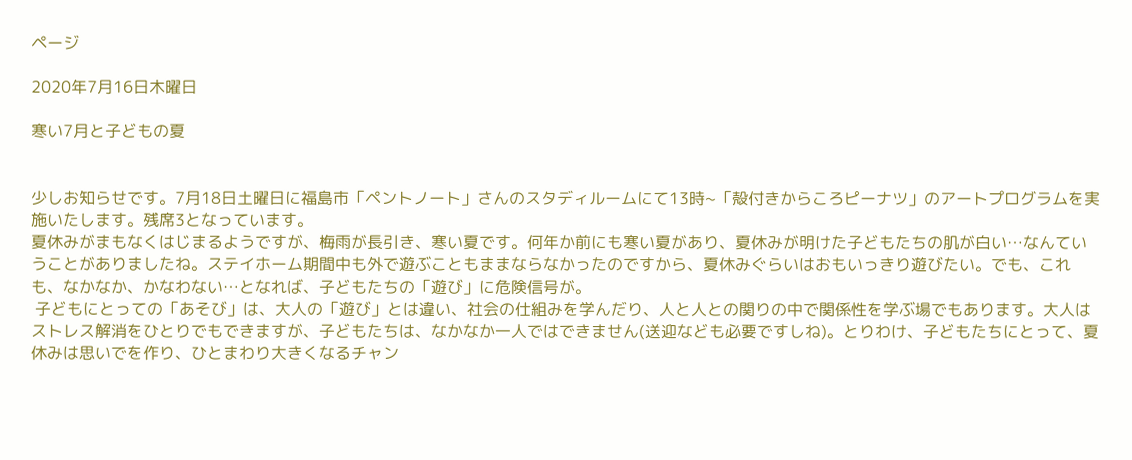ページ

2020年7月16日木曜日

寒い7月と子どもの夏


少しお知らせです。7月18日土曜日に福島市「ペントノート」さんのスタディルームにて13時~「殻付きからころピーナツ」のアートプログラムを実施いたします。残席3となっています。
夏休みがまもなくはじまるようですが、梅雨が長引き、寒い夏です。何年か前にも寒い夏があり、夏休みが明けた子どもたちの肌が白い…なんていうことがありましたね。ステイホーム期間中も外で遊ぶこともままならなかったのですから、夏休みぐらいはおもいっきり遊びたい。でも、これも、なかなか、かなわない…となれば、子どもたちの「遊び」に危険信号が。
 子どもにとっての「あそび」は、大人の「遊び」とは違い、社会の仕組みを学んだり、人と人との関りの中で関係性を学ぶ場でもあります。大人はストレス解消をひとりでもできますが、子どもたちは、なかなか一人ではできません(送迎なども必要ですしね)。とりわけ、子どもたちにとって、夏休みは思いでを作り、ひとまわり大きくなるチャン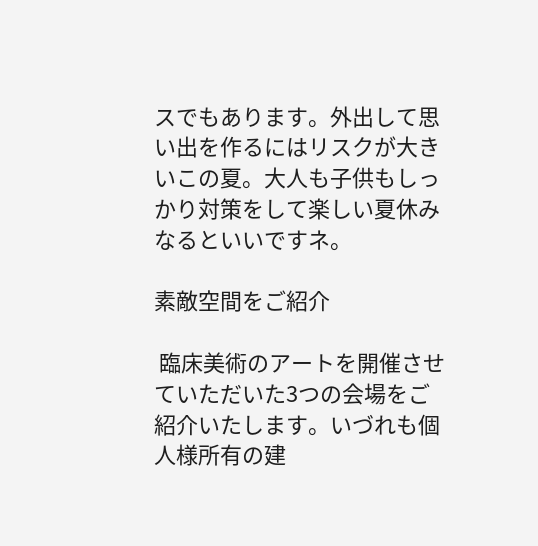スでもあります。外出して思い出を作るにはリスクが大きいこの夏。大人も子供もしっかり対策をして楽しい夏休みなるといいですネ。

素敵空間をご紹介

 臨床美術のアートを開催させていただいた3つの会場をご紹介いたします。いづれも個人様所有の建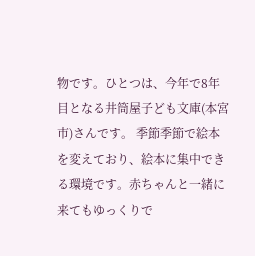物です。ひとつは、今年で8年目となる井筒屋子ども文庫(本宮市)さんです。 季節季節で絵本を変えており、絵本に集中できる環境です。赤ちゃんと一緒に来てもゆっくりで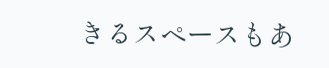きるスペースもあ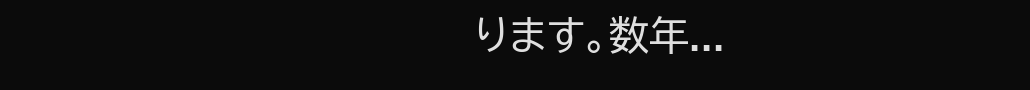ります。数年...